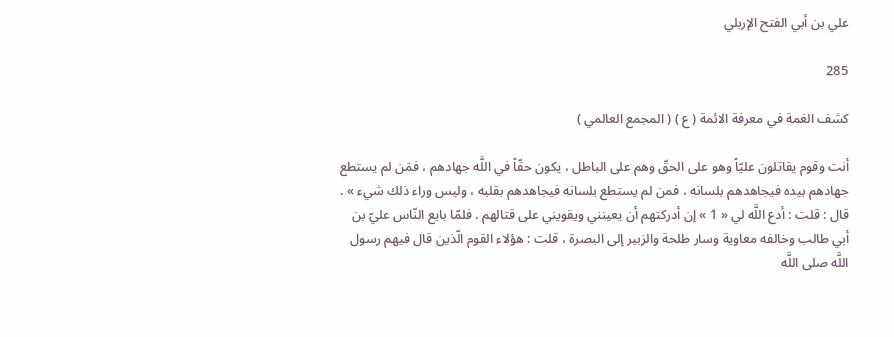علي بن أبي الفتح الإربلي

285

كشف الغمة في معرفة الائمة ( ع ) ( المجمع العالمي )

أنت وقوم يقاتلون عليّاً وهو على الحقّ وهم على الباطل ، يكون حقّاً في اللَّه جهادهم ، فمَن لم يستطع جهادهم بيده فيجاهدهم بلسانه ، فمن لم يستطع بلسانه فيجاهدهم بقلبه ، وليس وراء ذلك شيء » . قال : قلت : أدع اللَّه لي « 1 » إن أدركتهم أن يعينني ويقويني على قتالهم . فلمّا بايع النّاس عليّ بن أبي طالب وخالفه معاوية وسار طلحة والزبير إلى البصرة ، قلت : هؤلاء القوم الّذين قال فيهم رسول اللَّه صلى اللَّه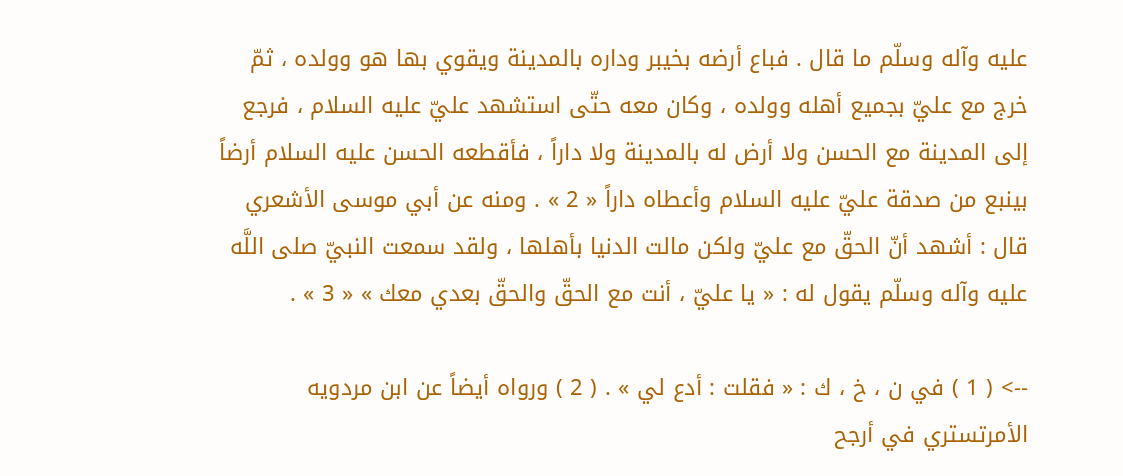عليه وآله وسلّم ما قال . فباع أرضه بخيبر وداره بالمدينة ويقوي بها هو وولده ، ثمّ خرج مع عليّ بجميع أهله وولده ، وكان معه حتّى استشهد عليّ عليه السلام ، فرجع إلى المدينة مع الحسن ولا أرض له بالمدينة ولا داراً ، فأقطعه الحسن عليه السلام أرضاً بينبع من صدقة عليّ عليه السلام وأعطاه داراً « 2 » . ومنه عن أبي موسى الأشعري قال : أشهد أنّ الحقّ مع عليّ ولكن مالت الدنيا بأهلها ، ولقد سمعت النبيّ صلى اللَّه عليه وآله وسلّم يقول له : « يا عليّ ، أنت مع الحقّ والحقّ بعدي معك » « 3 » .

--> ( 1 ) في ن ، خ ، ك : « فقلت : أدع لي » . ( 2 ) ورواه أيضاً عن ابن مردويه الأمرتستري في أرجح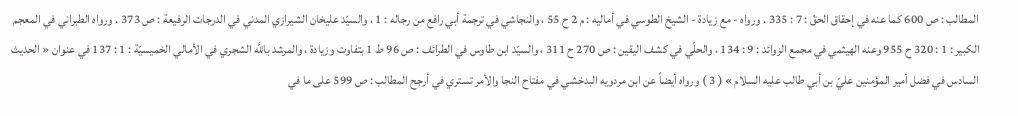المطالب : ص 600 كما عنه في إحقاق الحقّ : 7 : 335 . ورواه - مع زيادة - الشيخ الطوسي في أماليه : م 2 ح 55 ، والنجاشي في ترجمة أبي رافع من رجاله : 1 ، والسيّد عليخان الشيرازي المدني في الدرجات الرفيعة : ص 373 . ورواه الطبراني في المعجم الكبير : 1 : 320 ح 955 وعنه الهيثمي في مجمع الزوائد : 9 : 134 ، والحلّي في كشف اليقين : ص 270 ح 311 ، والسيّد ابن طاوس في الطرائف : ص 96 ط 1 بتفاوت وزيادة ، والمرشد باللَّه الشجري في الأمالي الخميسيّة : 1 : 137 في عنوان « الحديث السادس في فضل أمير المؤمنين عليّ بن أبي طالب عليه السلام » ( 3 ) ورواه أيضاً عن ابن مردويه البدخشي في مفتاح النجا والأمر تستري في أرجح المطالب : ص 599 على ما في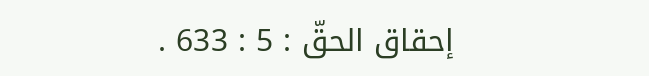إحقاق الحقّ : 5 : 633 .